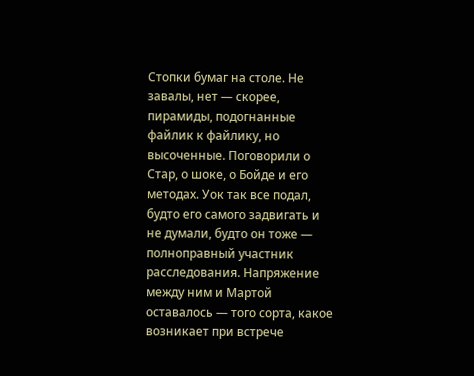Стопки бумаг на столе. Не завалы, нет — скорее, пирамиды, подогнанные файлик к файлику, но высоченные. Поговорили о Стар, о шоке, о Бойде и его методах. Уок так все подал, будто его самого задвигать и не думали, будто он тоже — полноправный участник расследования. Напряжение между ним и Мартой оставалось — того сорта, какое возникает при встрече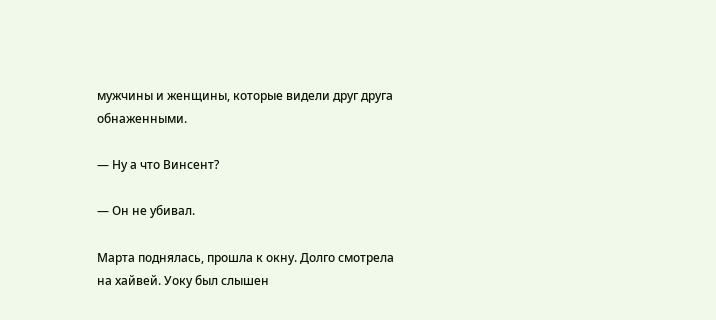мужчины и женщины, которые видели друг друга обнаженными.

— Ну а что Винсент?

— Он не убивал.

Марта поднялась, прошла к окну. Долго смотрела на хайвей. Уоку был слышен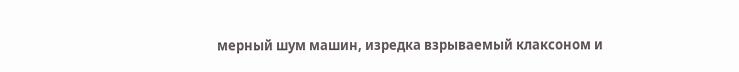мерный шум машин, изредка взрываемый клаксоном и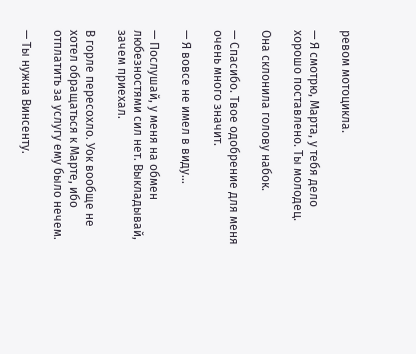ревом мотоцикла.

— Я смотрю, Марта, у тебя дело хорошо поставлено. Ты молодец.

Она склонила голову набок.

— Спасибо. Твое одобрение для меня очень много значит.

— Я вовсе не имел в виду…

— Послушай, у меня на обмен любезностями сил нет. Выкладывай, зачем приехал.

В горле пересохло. Уок вообще не хотел обращаться к Марте, ибо отплатить за услугу ему было нечем.

— Ты нужна Винсенту.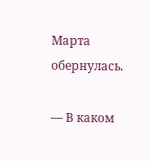Марта обернулась.

— В каком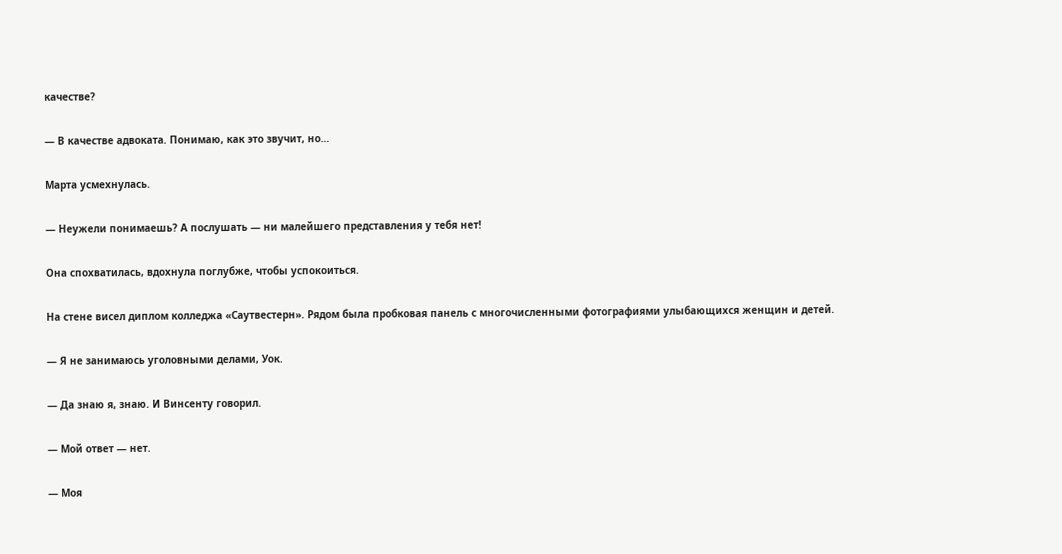качестве?

— В качестве адвоката. Понимаю, как это звучит, но…

Марта усмехнулась.

— Неужели понимаешь? А послушать — ни малейшего представления у тебя нет!

Она спохватилась, вдохнула поглубже, чтобы успокоиться.

На стене висел диплом колледжа «Саутвестерн». Рядом была пробковая панель с многочисленными фотографиями улыбающихся женщин и детей.

— Я не занимаюсь уголовными делами, Уок.

— Да знаю я, знаю. И Винсенту говорил.

— Мой ответ — нет.

— Моя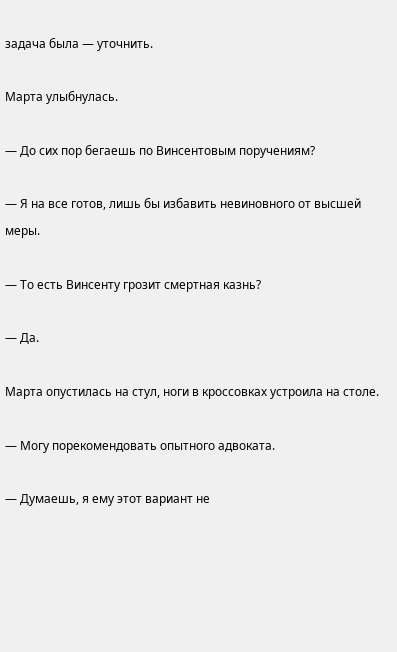задача была — уточнить.

Марта улыбнулась.

— До сих пор бегаешь по Винсентовым поручениям?

— Я на все готов, лишь бы избавить невиновного от высшей меры.

— То есть Винсенту грозит смертная казнь?

— Да.

Марта опустилась на стул, ноги в кроссовках устроила на столе.

— Могу порекомендовать опытного адвоката.

— Думаешь, я ему этот вариант не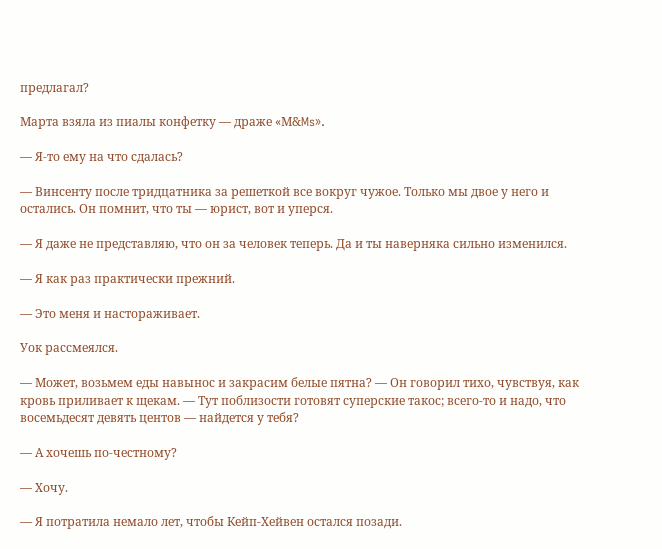предлагал?

Марта взяла из пиалы конфетку — драже «М&Ms».

— Я-то ему на что сдалась?

— Винсенту после тридцатника за решеткой все вокруг чужое. Только мы двое у него и остались. Он помнит, что ты — юрист, вот и уперся.

— Я даже не представляю, что он за человек теперь. Да и ты наверняка сильно изменился.

— Я как раз практически прежний.

— Это меня и настораживает.

Уок рассмеялся.

— Может, возьмем еды навынос и закрасим белые пятна? — Он говорил тихо, чувствуя, как кровь приливает к щекам. — Тут поблизости готовят суперские такос; всего-то и надо, что восемьдесят девять центов — найдется у тебя?

— А хочешь по-честному?

— Хочу.

— Я потратила немало лет, чтобы Кейп-Хейвен остался позади.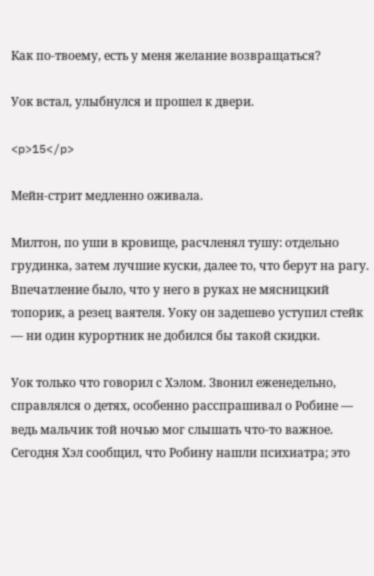Как по-твоему, есть у меня желание возвращаться?

Уок встал, улыбнулся и прошел к двери.

<p>15</p>

Мейн-стрит медленно оживала.

Милтон, по уши в кровище, расчленял тушу: отдельно грудинка, затем лучшие куски, далее то, что берут на рагу. Впечатление было, что у него в руках не мясницкий топорик, а резец ваятеля. Уоку он задешево уступил стейк — ни один курортник не добился бы такой скидки.

Уок только что говорил с Хэлом. Звонил еженедельно, справлялся о детях, особенно расспрашивал о Робине — ведь мальчик той ночью мог слышать что-то важное. Сегодня Хэл сообщил, что Робину нашли психиатра; это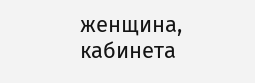женщина, кабинета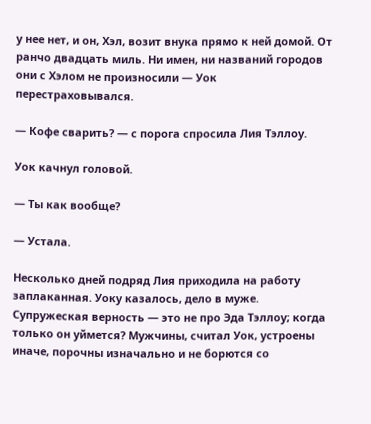у нее нет, и он, Хэл, возит внука прямо к ней домой. От ранчо двадцать миль. Ни имен, ни названий городов они с Хэлом не произносили — Уок перестраховывался.

— Кофе сварить? — с порога спросила Лия Тэллоу.

Уок качнул головой.

— Ты как вообще?

— Устала.

Несколько дней подряд Лия приходила на работу заплаканная. Уоку казалось, дело в муже. Супружеская верность — это не про Эда Тэллоу; когда только он уймется? Мужчины, считал Уок, устроены иначе, порочны изначально и не борются со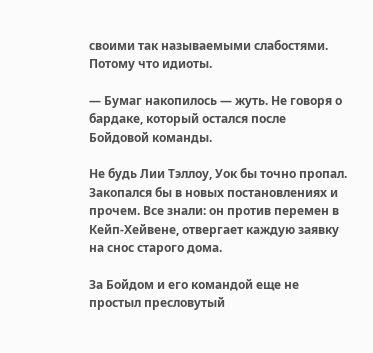своими так называемыми слабостями. Потому что идиоты.

— Бумаг накопилось — жуть. Не говоря о бардаке, который остался после Бойдовой команды.

Не будь Лии Тэллоу, Уок бы точно пропал. Закопался бы в новых постановлениях и прочем. Все знали: он против перемен в Кейп-Хейвене, отвергает каждую заявку на снос старого дома.

За Бойдом и его командой еще не простыл пресловутый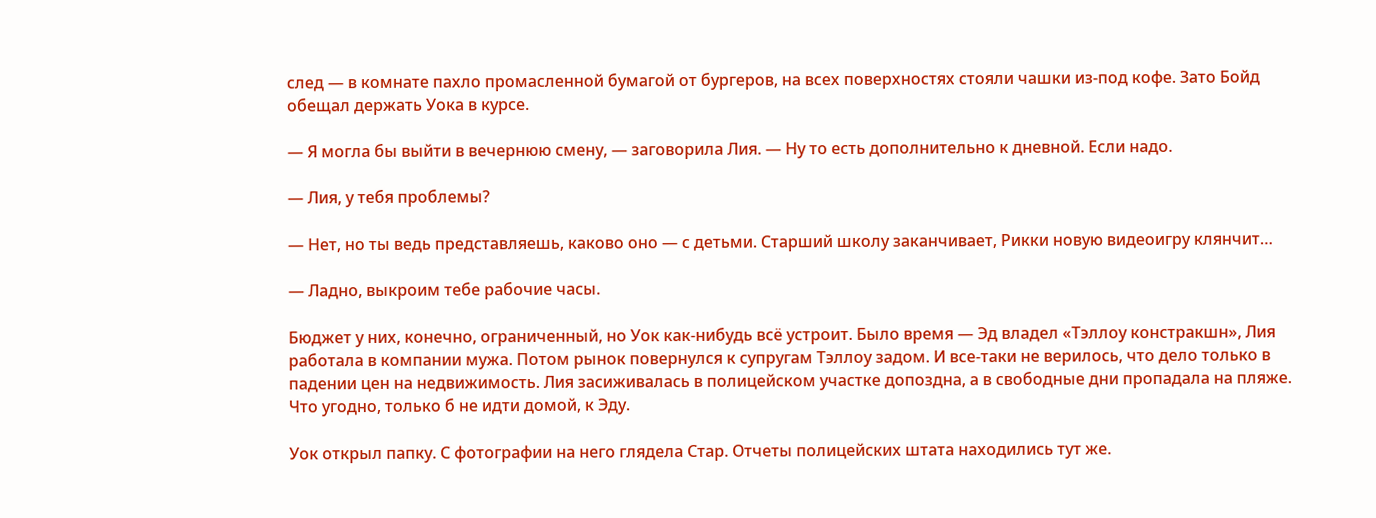след — в комнате пахло промасленной бумагой от бургеров, на всех поверхностях стояли чашки из-под кофе. Зато Бойд обещал держать Уока в курсе.

— Я могла бы выйти в вечернюю смену, — заговорила Лия. — Ну то есть дополнительно к дневной. Если надо.

— Лия, у тебя проблемы?

— Нет, но ты ведь представляешь, каково оно — с детьми. Старший школу заканчивает, Рикки новую видеоигру клянчит…

— Ладно, выкроим тебе рабочие часы.

Бюджет у них, конечно, ограниченный, но Уок как-нибудь всё устроит. Было время — Эд владел «Тэллоу констракшн», Лия работала в компании мужа. Потом рынок повернулся к супругам Тэллоу задом. И все-таки не верилось, что дело только в падении цен на недвижимость. Лия засиживалась в полицейском участке допоздна, а в свободные дни пропадала на пляже. Что угодно, только б не идти домой, к Эду.

Уок открыл папку. С фотографии на него глядела Стар. Отчеты полицейских штата находились тут же.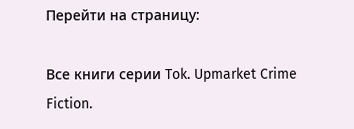Перейти на страницу:

Все книги серии Tok. Upmarket Crime Fiction.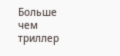Больше чем триллер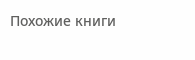Похожие книги